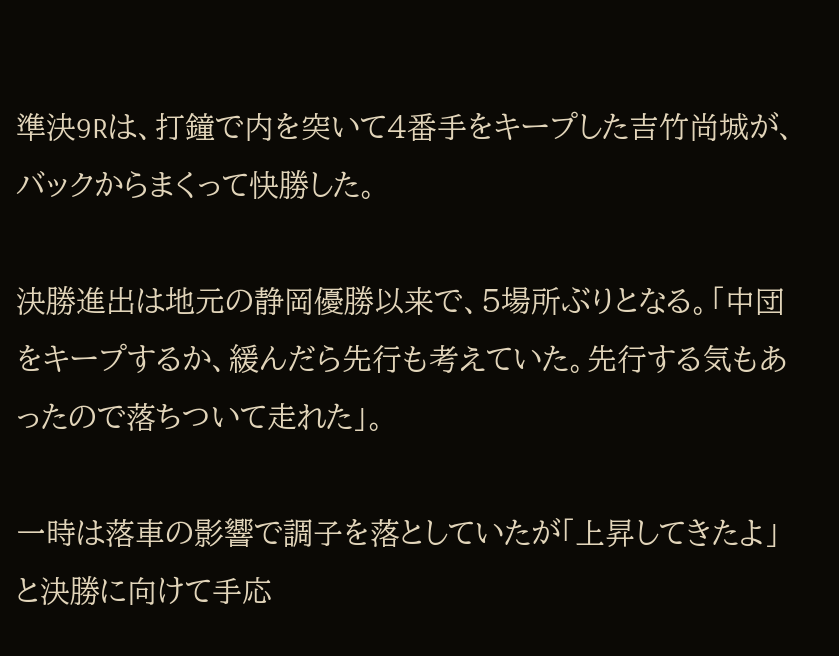準決9Rは、打鐘で内を突いて4番手をキープした吉竹尚城が、バックからまくって快勝した。

決勝進出は地元の静岡優勝以来で、5場所ぶりとなる。「中団をキープするか、緩んだら先行も考えていた。先行する気もあったので落ちついて走れた」。

一時は落車の影響で調子を落としていたが「上昇してきたよ」と決勝に向けて手応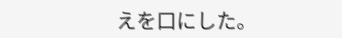えを口にした。